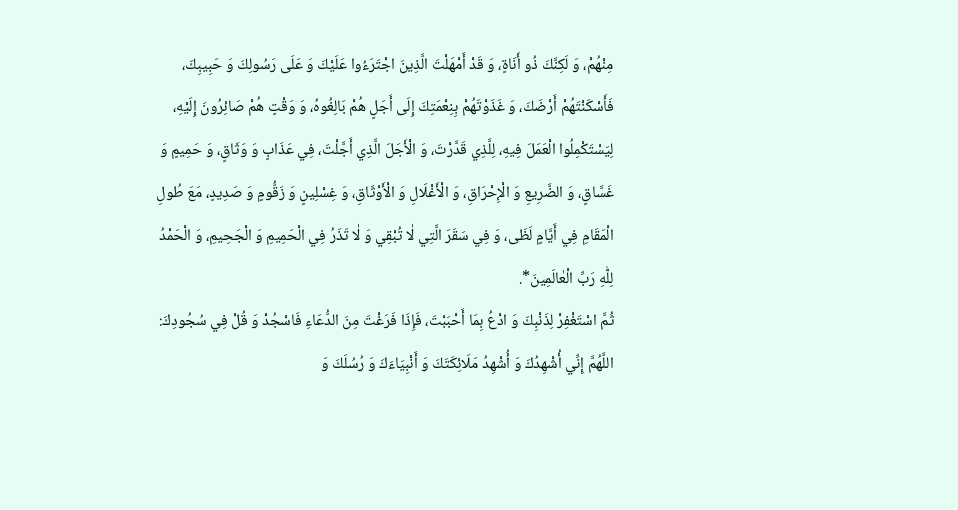مِنْهُمْ، وَ لَكِنَّكَ ذُو أَنَاةٍ، وَ قَدْ أَمْهَلْتَ الَّذِينَ اجْتَرَءُوا عَلَيْكَ وَ عَلَى رَسُولِكَ وَ حَبِيبِكَ، فَأَسْكَنْتَهُمْ أَرْضَكَ، وَ غَذَوْتَهُمْ بِنِعْمَتِكَ إِلَى أَجَلٍ هُمْ بَالِغُوهُ، وَ وَقْتٍ هُمْ صَائِرُونَ إِلَيْهِ، لِيَسْتَكْمِلُوا الْعَمَلَ فِيهِ، لِلَّذِي قَدَّرْتَ، وَ الْأَجَلَ الَّذِي أَجَّلْتَ، فِي عَذَابٍ وَ وَثَاقٍ، وَ حَمِيمٍ وَ غَسَّاقٍ، وَ الضَّرِيعِ وَ الْإِحْرَاقِ، وَ الْأَغْلَالِ وَ الْأَوْثَاقِ، وَ غِسْلِينٍ وَ زَقُّومٍ وَ صَدِيدٍ، مَعَ طُولِ الْمَقَامِ فِي أَيَّامٍ لَظَى، وَ فِي سَقَرَ الَّتِي لٰا تُبْقِي وَ لٰا تَذَرُ فِي الْحَمِيمِ وَ الْجَحِيمِ، وَ الْحَمْدُ لِلّٰهِ رَبِّ الْعٰالَمِينَ*.
ثُمَّ اسْتَغْفِرْ لِذَنْبِكَ وَ ادْعُ بِمَا أَحْبَبْتَ، فَإِذَا فَرَغْتَ مِنَ الدُّعَاءِ فَاسْجُدْ وَ قُلْ فِي سُجُودِكَ:
اللَّهُمَّ إِنِّي أُشْهِدُكَ وَ أُشْهِدُ مَلَائِكَتَكَ وَ أَنْبِيَاءَكَ وَ رُسُلَكَ وَ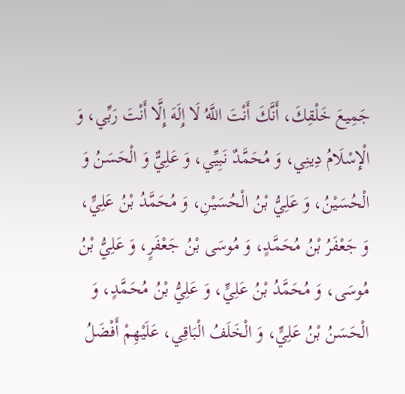جَمِيعَ خَلْقِكَ، أَنَّكَ أَنْتَ اللَّهُ لَا إِلَهَ إِلَّا أَنْتَ رَبِّي، وَ الْإِسْلَامُ دِينِي، وَ مُحَمَّدٌ نَبِيِّي، وَ عَلِيٌّ وَ الْحَسَنُ وَ الْحُسَيْنُ، وَ عَلِيُّ بْنُ الْحُسَيْنِ، وَ مُحَمَّدُ بْنُ عَلِيٍّ، وَ جَعْفَرُ بْنُ مُحَمَّدٍ، وَ مُوسَى بْنُ جَعْفَرٍ، وَ عَلِيُّ بْنُ مُوسَى، وَ مُحَمَّدُ بْنُ عَلِيٍّ، وَ عَلِيُّ بْنُ مُحَمَّدٍ، وَ الْحَسَنُ بْنُ عَلِيٍّ، وَ الْخَلَفُ الْبَاقِي، عَلَيْهِمْ أَفْضَلُ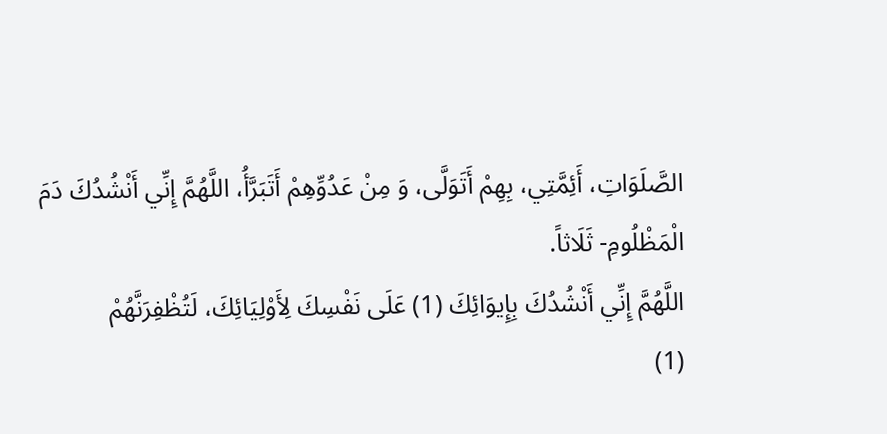الصَّلَوَاتِ، أَئِمَّتِي، بِهِمْ أَتَوَلَّى، وَ مِنْ عَدُوِّهِمْ أَتَبَرَّأُ، اللَّهُمَّ إِنِّي أَنْشُدُكَ دَمَ الْمَظْلُومِ- ثَلَاثاً.
اللَّهُمَّ إِنِّي أَنْشُدُكَ بِإِيوَائِكَ (1) عَلَى نَفْسِكَ لِأَوْلِيَائِكَ، لَتُظْفِرَنَّهُمْ
(1)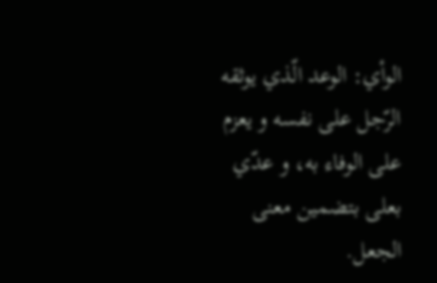الوأي: الوعد الّذي يوثقه الرّجل على نفسه و يعزم على الوفاء به، و عدّي بعلى بتضمين معنى الجعل.